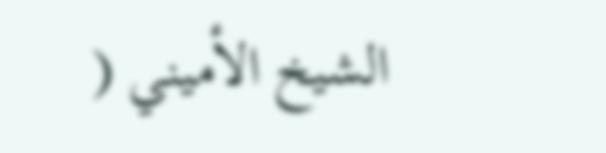الشيخ الأميني (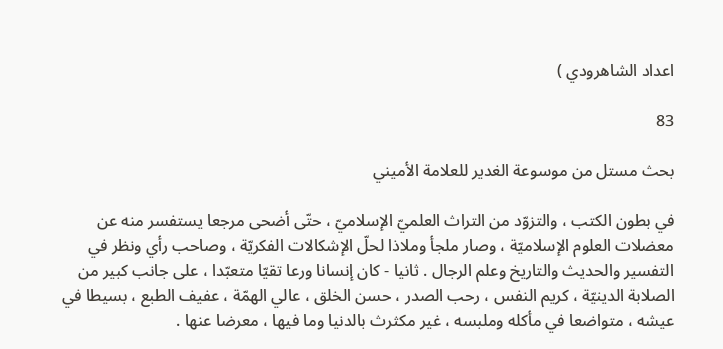اعداد الشاهرودي )

83

بحث مستل من موسوعة الغدير للعلامة الأميني

في بطون الكتب ، والتزوّد من التراث العلميّ الإسلاميّ ، حتّى أضحى مرجعا يستفسر منه عن معضلات العلوم الإسلاميّة ، وصار ملجأ وملاذا لحلّ الإشكالات الفكريّة ، وصاحب رأي ونظر في التفسير والحديث والتاريخ وعلم الرجال . ثانيا - كان إنسانا ورعا تقيّا متعبّدا ، على جانب كبير من الصلابة الدينيّة ، كريم النفس ، رحب الصدر ، حسن الخلق ، عالي الهمّة ، عفيف الطبع ، بسيطا في عيشه ، متواضعا في مأكله وملبسه ، غير مكثرث بالدنيا وما فيها ، معرضا عنها .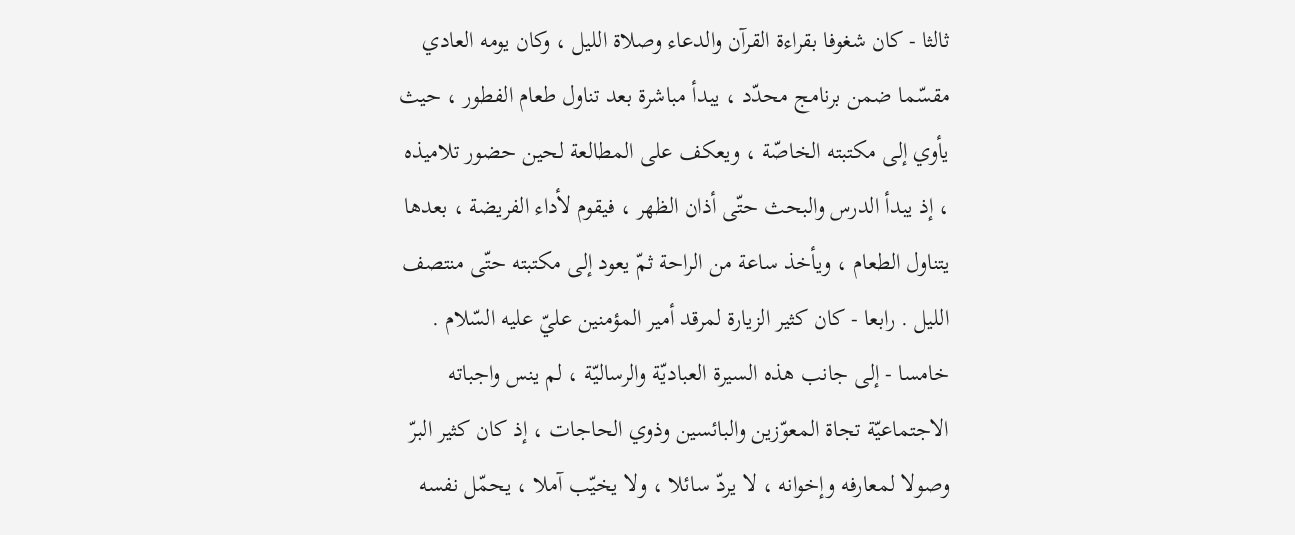ثالثا - كان شغوفا بقراءة القرآن والدعاء وصلاة الليل ، وكان يومه العادي مقسّما ضمن برنامج محدّد ، يبدأ مباشرة بعد تناول طعام الفطور ، حيث يأوي إلى مكتبته الخاصّة ، ويعكف على المطالعة لحين حضور تلاميذه ، إذ يبدأ الدرس والبحث حتّى أذان الظهر ، فيقوم لأداء الفريضة ، بعدها يتناول الطعام ، ويأخذ ساعة من الراحة ثمّ يعود إلى مكتبته حتّى منتصف الليل . رابعا - كان كثير الزيارة لمرقد أمير المؤمنين عليّ عليه السّلام . خامسا - إلى جانب هذه السيرة العباديّة والرساليّة ، لم ينس واجباته الاجتماعيّة تجاة المعوّزين والبائسين وذوي الحاجات ، إذ كان كثير البرّ وصولا لمعارفه وإخوانه ، لا يردّ سائلا ، ولا يخيّب آملا ، يحمّل نفسه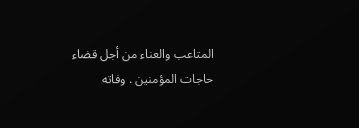المتاعب والعناء من أجل قضاء حاجات المؤمنين . وفاته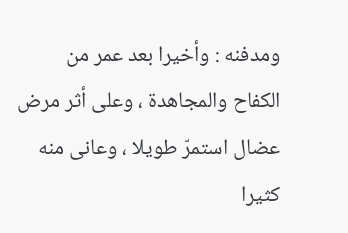ومدفنه : وأخيرا بعد عمر من الكفاح والمجاهدة ، وعلى أثر مرض عضال استمرّ طويلا ، وعانى منه كثيرا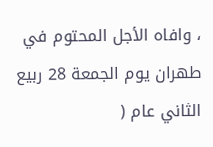، وافاه الأجل المحتوم في طهران يوم الجمعة 28 ربيع الثاني عام (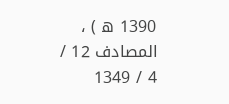1390 ه ) ، المصادف 12 / 4 / 1349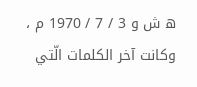ه ش و 3 / 7 / 1970 م ، وكانت آخر الكلمات الّتي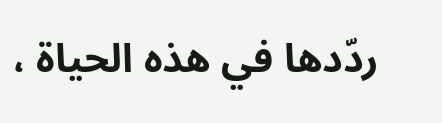ردّدها في هذه الحياة ،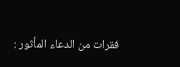فقرات من الدعاء المأثور :